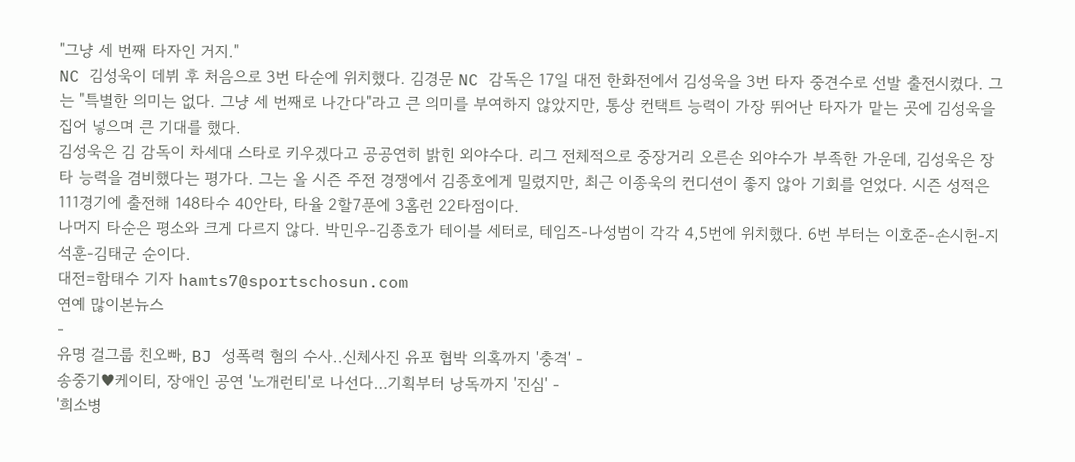"그냥 세 번째 타자인 거지."
NC 김성욱이 데뷔 후 처음으로 3번 타순에 위치했다. 김경문 NC 감독은 17일 대전 한화전에서 김성욱을 3번 타자 중견수로 선발 출전시켰다. 그는 "특별한 의미는 없다. 그냥 세 번째로 나간다"라고 큰 의미를 부여하지 않았지만, 통상 컨택트 능력이 가장 뛰어난 타자가 맡는 곳에 김성욱을 집어 넣으며 큰 기대를 했다.
김성욱은 김 감독이 차세대 스타로 키우겠다고 공공연히 밝힌 외야수다. 리그 전체적으로 중장거리 오른손 외야수가 부족한 가운데, 김성욱은 장타 능력을 겸비했다는 평가다. 그는 올 시즌 주전 경쟁에서 김종호에게 밀렸지만, 최근 이종욱의 컨디션이 좋지 않아 기회를 얻었다. 시즌 성적은 111경기에 출전해 148타수 40안타, 타율 2할7푼에 3홈런 22타점이다.
나머지 타순은 평소와 크게 다르지 않다. 박민우-김종호가 테이블 세터로, 테임즈-나성범이 각각 4,5번에 위치했다. 6번 부터는 이호준-손시헌-지석훈-김태군 순이다.
대전=함태수 기자 hamts7@sportschosun.com
연예 많이본뉴스
-
유명 걸그룹 친오빠, BJ 성폭력 혐의 수사..신체사진 유포 협박 의혹까지 '충격' -
송중기♥케이티, 장애인 공연 '노개런티'로 나선다…기획부터 낭독까지 '진심' -
'희소병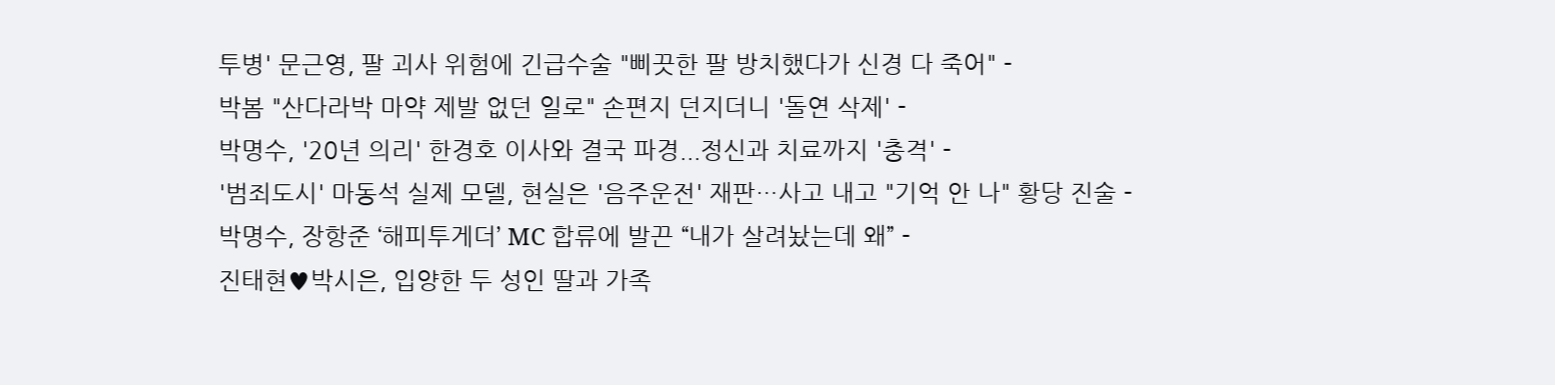투병' 문근영, 팔 괴사 위험에 긴급수술 "삐끗한 팔 방치했다가 신경 다 죽어" -
박봄 "산다라박 마약 제발 없던 일로" 손편지 던지더니 '돌연 삭제' -
박명수, '20년 의리' 한경호 이사와 결국 파경...정신과 치료까지 '충격' -
'범죄도시' 마동석 실제 모델, 현실은 '음주운전' 재판…사고 내고 "기억 안 나" 황당 진술 -
박명수, 장항준 ‘해피투게더’ MC 합류에 발끈 “내가 살려놨는데 왜” -
진태현♥박시은, 입양한 두 성인 딸과 가족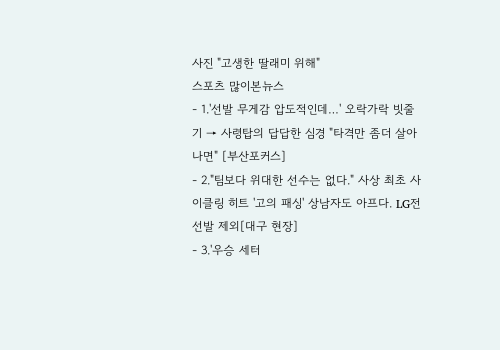사진 "고생한 딸래미 위해"
스포츠 많이본뉴스
- 1.'선발 무게감 압도적인데…' 오락가락 빗줄기 → 사령탑의 답답한 심경 "타격만 좀더 살아나면" [부산포커스]
- 2."팀보다 위대한 선수는 없다." 사상 최초 사이클링 히트 '고의 패싱' 상남자도 아프다. LG전 선발 제외[대구 현장]
- 3.'우승 세터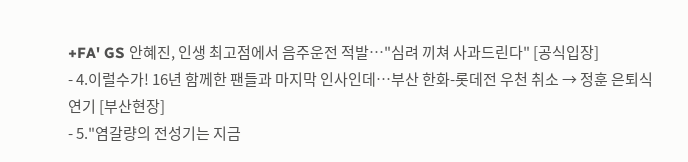+FA' GS 안혜진, 인생 최고점에서 음주운전 적발…"심려 끼쳐 사과드린다" [공식입장]
- 4.이럴수가! 16년 함께한 팬들과 마지막 인사인데…부산 한화-롯데전 우천 취소 → 정훈 은퇴식 연기 [부산현장]
- 5."염갈량의 전성기는 지금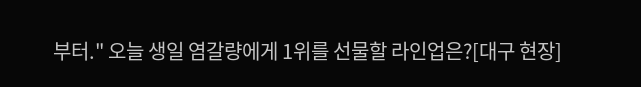부터." 오늘 생일 염갈량에게 1위를 선물할 라인업은?[대구 현장]